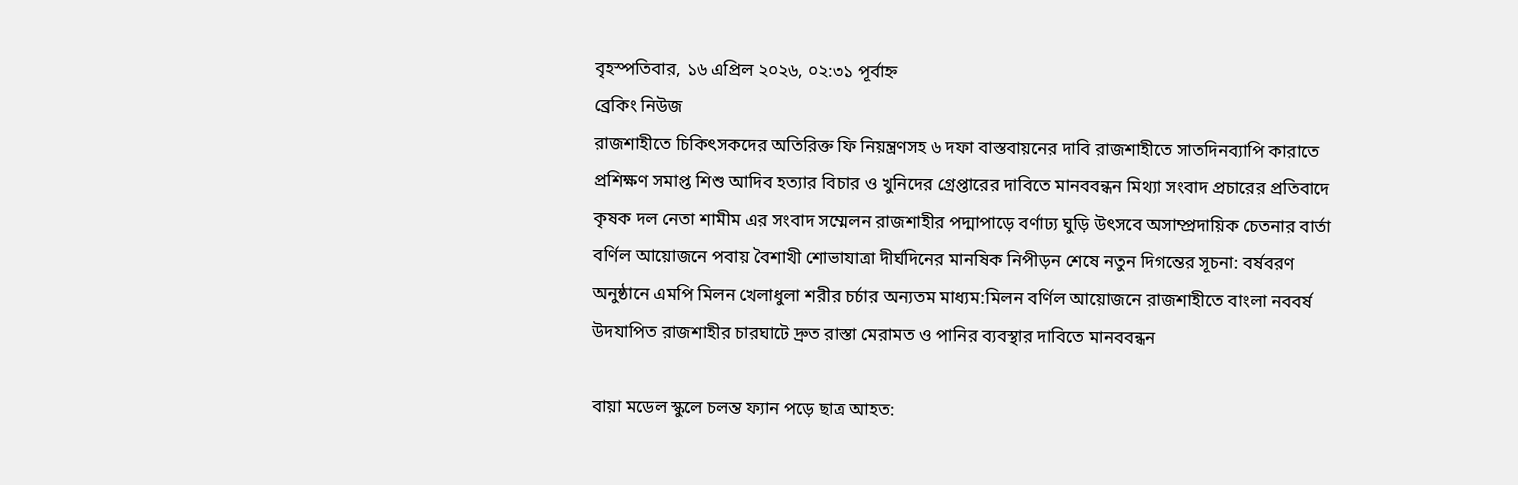বৃহস্পতিবার, ১৬ এপ্রিল ২০২৬, ০২:৩১ পূর্বাহ্ন
ব্রেকিং নিউজ
রাজশাহীতে চিকিৎসকদের অতিরিক্ত ফি নিয়ন্ত্রণসহ ৬ দফা বাস্তবায়নের দাবি রাজশাহীতে সাতদিনব্যাপি কারাতে প্রশিক্ষণ সমাপ্ত শিশু আদিব হত্যার বিচার ও খুনিদের গ্রেপ্তারের দাবিতে মানববন্ধন মিথ্যা সংবাদ প্রচারের প্রতিবাদে কৃষক দল নেতা শামীম এর সংবাদ সম্মেলন রাজশাহীর পদ্মাপাড়ে বর্ণাঢ্য ঘুড়ি উৎসবে অসাম্প্রদায়িক চেতনার বার্তা বর্ণিল আয়োজনে পবায় বৈশাখী শোভাযাত্রা দীর্ঘদিনের মানষিক নিপীড়ন শেষে নতুন দিগন্তের সূচনা: বর্ষবরণ অনুষ্ঠানে এমপি মিলন খেলাধুলা শরীর চর্চার অন্যতম মাধ্যম:মিলন বর্ণিল আয়োজনে রাজশাহীতে বাংলা নববর্ষ উদযাপিত রাজশাহীর চারঘাটে দ্রুত রাস্তা মেরামত ও পানির ব্যবস্থার দাবিতে মানববন্ধন

বায়া মডেল স্কুলে চলন্ত ফ্যান পড়ে ছাত্র আহত: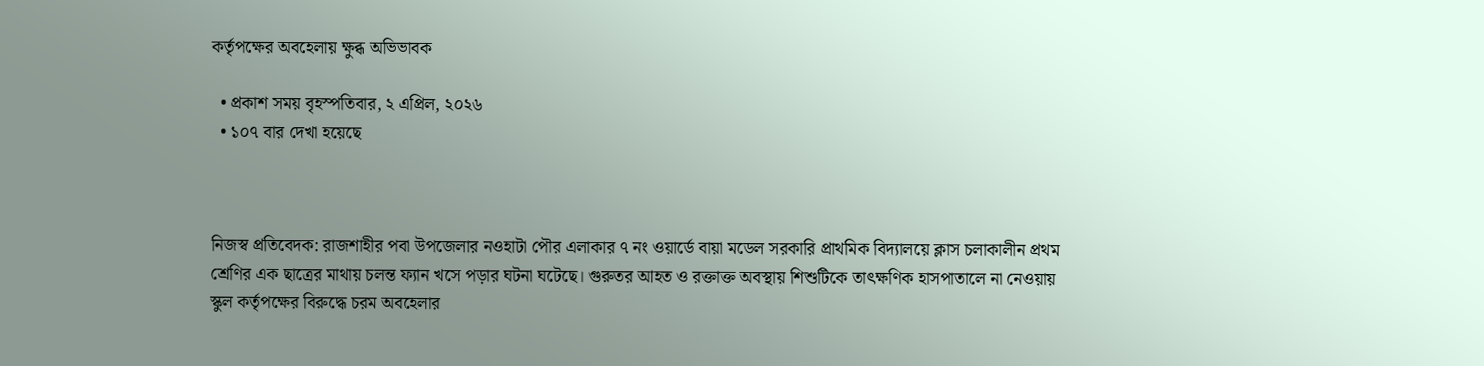কর্তৃপক্ষের অবহেলায় ক্ষুব্ধ অভিভাবক

  • প্রকাশ সময় বৃহস্পতিবার, ২ এপ্রিল, ২০২৬
  • ১০৭ বার দেখা হয়েছে



নিজস্ব প্রতিবেদক: রাজশাহীর পবা উপজেলার নওহাটা পৌর এলাকার ৭ নং ওয়ার্ডে বায়া মডেল সরকারি প্রাথমিক বিদ্যালয়ে ক্লাস চলাকালীন প্রথম শ্রেণির এক ছাত্রের মাথায় চলন্ত ফ্যান খসে পড়ার ঘটনা ঘটেছে। গুরুতর আহত ও রক্তাক্ত অবস্থায় শিশুটিকে তাৎক্ষণিক হাসপাতালে না নেওয়ায় স্কুল কর্তৃপক্ষের বিরুদ্ধে চরম অবহেলার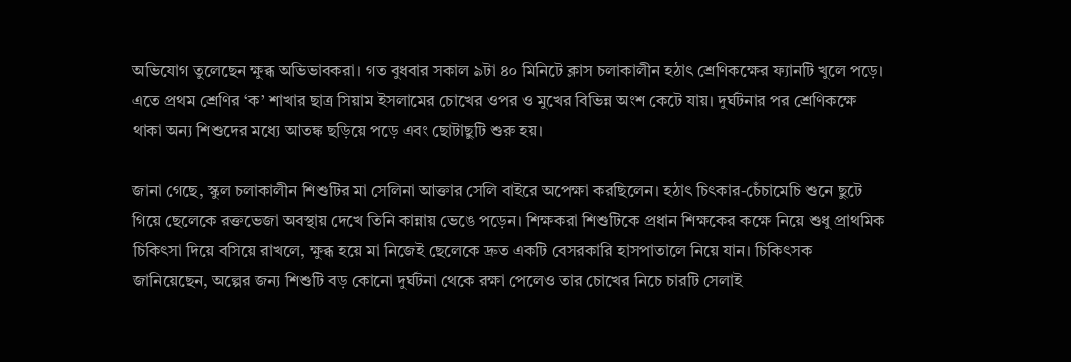অভিযোগ তুলেছেন ক্ষুব্ধ অভিভাবকরা। গত বুধবার সকাল ৯টা ৪০ মিনিটে ক্লাস চলাকালীন হঠাৎ শ্রেণিকক্ষের ফ্যানটি খুলে পড়ে। এতে প্রথম শ্রেণির ‘ক’ শাখার ছাত্র সিয়াম ইসলামের চোখের ওপর ও মুখের বিভিন্ন অংশ কেটে যায়। দুর্ঘটনার পর শ্রেণিকক্ষে থাকা অন্য শিশুদের মধ্যে আতঙ্ক ছড়িয়ে পড়ে এবং ছোটাছুটি শুরু হয়।

জানা গেছে, স্কুল চলাকালীন শিশুটির মা সেলিনা আক্তার সেলি বাইরে অপেক্ষা করছিলেন। হঠাৎ চিৎকার-চেঁচামেচি শুনে ছুটে গিয়ে ছেলেকে রক্তভেজা অবস্থায় দেখে তিনি কান্নায় ভেঙে পড়েন। শিক্ষকরা শিশুটিকে প্রধান শিক্ষকের কক্ষে নিয়ে শুধু প্রাথমিক চিকিৎসা দিয়ে বসিয়ে রাখলে, ক্ষুব্ধ হয়ে মা নিজেই ছেলেকে দ্রুত একটি বেসরকারি হাসপাতালে নিয়ে যান। চিকিৎসক জানিয়েছেন, অল্পের জন্য শিশুটি বড় কোনো দুর্ঘটনা থেকে রক্ষা পেলেও তার চোখের নিচে চারটি সেলাই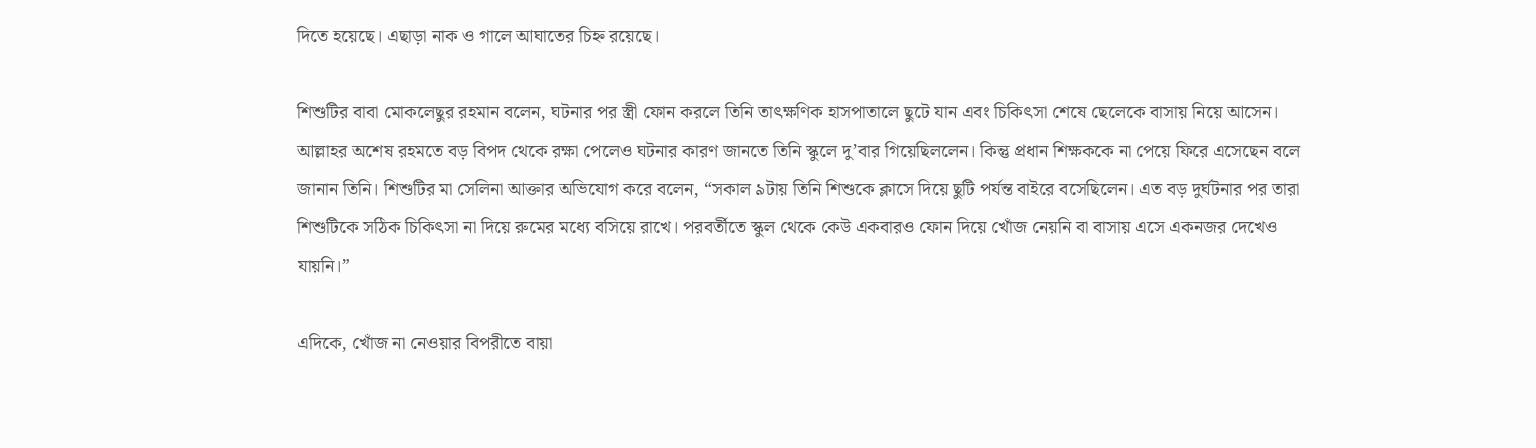দিতে হয়েছে। এছাড়া নাক ও গালে আঘাতের চিহ্ন রয়েছে।

শিশুটির বাবা মোকলেছুর রহমান বলেন, ঘটনার পর স্ত্রী ফোন করলে তিনি তাৎক্ষণিক হাসপাতালে ছুটে যান এবং চিকিৎসা শেষে ছেলেকে বাসায় নিয়ে আসেন। আল্লাহর অশেষ রহমতে বড় বিপদ থেকে রক্ষা পেলেও ঘটনার কারণ জানতে তিনি স্কুলে দু’বার গিয়েছিললেন। কিন্তু প্রধান শিক্ষককে না পেয়ে ফিরে এসেছেন বলে জানান তিনি। শিশুটির মা সেলিনা আক্তার অভিযোগ করে বলেন, “সকাল ৯টায় তিনি শিশুকে ক্লাসে দিয়ে ছুটি পর্যন্ত বাইরে বসেছিলেন। এত বড় দুর্ঘটনার পর তারা শিশুটিকে সঠিক চিকিৎসা না দিয়ে রুমের মধ্যে বসিয়ে রাখে। পরবর্তীতে স্কুল থেকে কেউ একবারও ফোন দিয়ে খোঁজ নেয়নি বা বাসায় এসে একনজর দেখেও যায়নি।”

এদিকে, খোঁজ না নেওয়ার বিপরীতে বায়া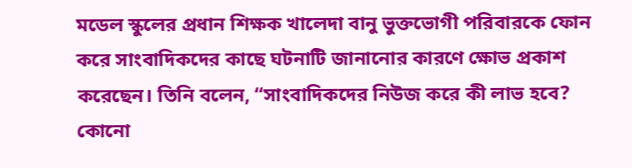মডেল স্কুলের প্রধান শিক্ষক খালেদা বানু ভুক্তভোগী পরিবারকে ফোন করে সাংবাদিকদের কাছে ঘটনাটি জানানোর কারণে ক্ষোভ প্রকাশ করেছেন। তিনি বলেন, “সাংবাদিকদের নিউজ করে কী লাভ হবে? কোনো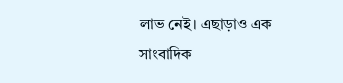লাভ নেই। এছাড়াও এক সাংবাদিক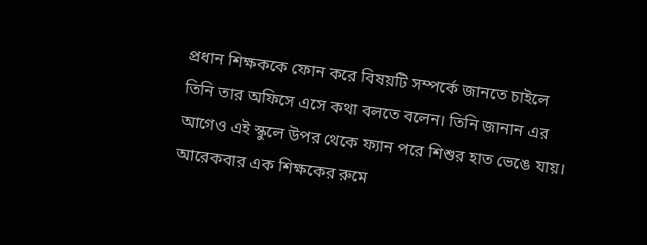প্রধান শিক্ষককে ফোন করে বিষয়টি সম্পর্কে জানতে চাইলে তিনি তার অফিসে এসে কথা বলতে বলেন। তিনি জানান এর আগেও এই স্কুলে উপর থেকে ফ্যান পরে শিশুর হাত ভেঙে যায়। আরেকবার এক শিক্ষকের রুমে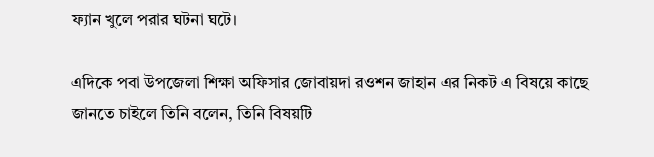ফ্যান খুলে পরার ঘটনা ঘটে।

এদিকে পবা উপজেলা শিক্ষা অফিসার জোবায়দা রওশন জাহান এর নিকট এ বিষয়ে কাছে জানতে চাইলে তিনি বলেন, তিনি বিষয়টি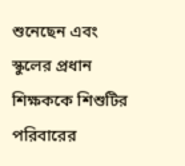শুনেছেন এবং স্কুলের প্রধান শিক্ষককে শিশুটির পরিবারের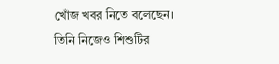খোঁজ খবর নিতে বলেছেন। তিনি নিজেও শিশুটির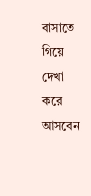বাসাতে গিয়ে দেখা করে আসবেন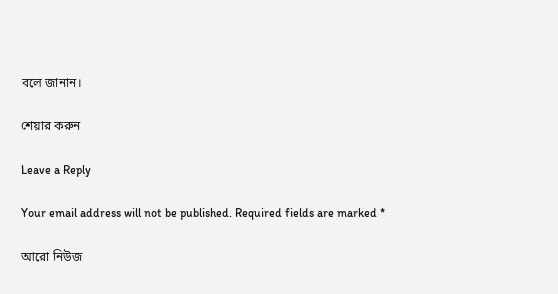বলে জানান।

শেয়ার করুন

Leave a Reply

Your email address will not be published. Required fields are marked *

আরো নিউজ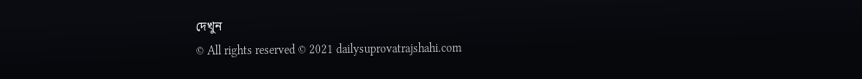দেখুন
© All rights reserved © 2021 dailysuprovatrajshahi.com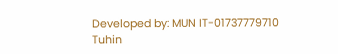Developed by: MUN IT-01737779710
Tuhin